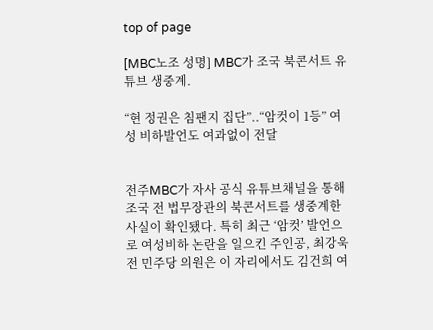top of page

[MBC노조 성명] MBC가 조국 북콘서트 유튜브 생중계.

“현 정권은 침팬지 집단”..“암컷이 1등” 여성 비하발언도 여과없이 전달


전주MBC가 자사 공식 유튜브채널을 통해 조국 전 법무장관의 북콘서트를 생중계한 사실이 확인됐다. 특히 최근 ‘암컷’ 발언으로 여성비하 논란을 일으킨 주인공, 최강욱 전 민주당 의원은 이 자리에서도 김건희 여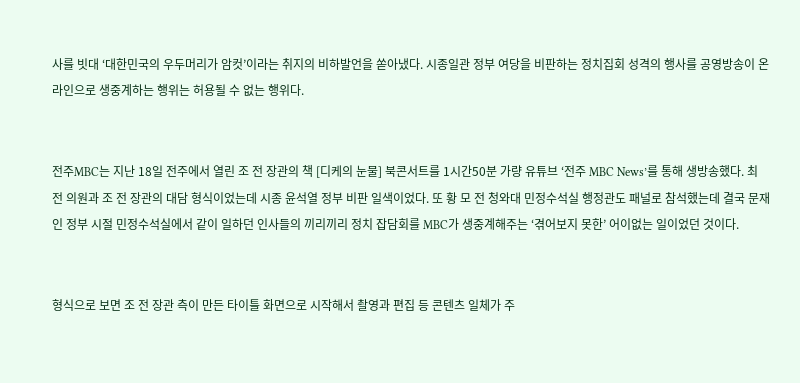사를 빗대 ‘대한민국의 우두머리가 암컷’이라는 취지의 비하발언을 쏟아냈다. 시종일관 정부 여당을 비판하는 정치집회 성격의 행사를 공영방송이 온라인으로 생중계하는 행위는 허용될 수 없는 행위다.


전주MBC는 지난 18일 전주에서 열린 조 전 장관의 책 [디케의 눈물] 북콘서트를 1시간50분 가량 유튜브 ‘전주 MBC News’를 통해 생방송했다. 최 전 의원과 조 전 장관의 대담 형식이었는데 시종 윤석열 정부 비판 일색이었다. 또 황 모 전 청와대 민정수석실 행정관도 패널로 참석했는데 결국 문재인 정부 시절 민정수석실에서 같이 일하던 인사들의 끼리끼리 정치 잡담회를 MBC가 생중계해주는 ‘겪어보지 못한’ 어이없는 일이었던 것이다.


형식으로 보면 조 전 장관 측이 만든 타이틀 화면으로 시작해서 촬영과 편집 등 콘텐츠 일체가 주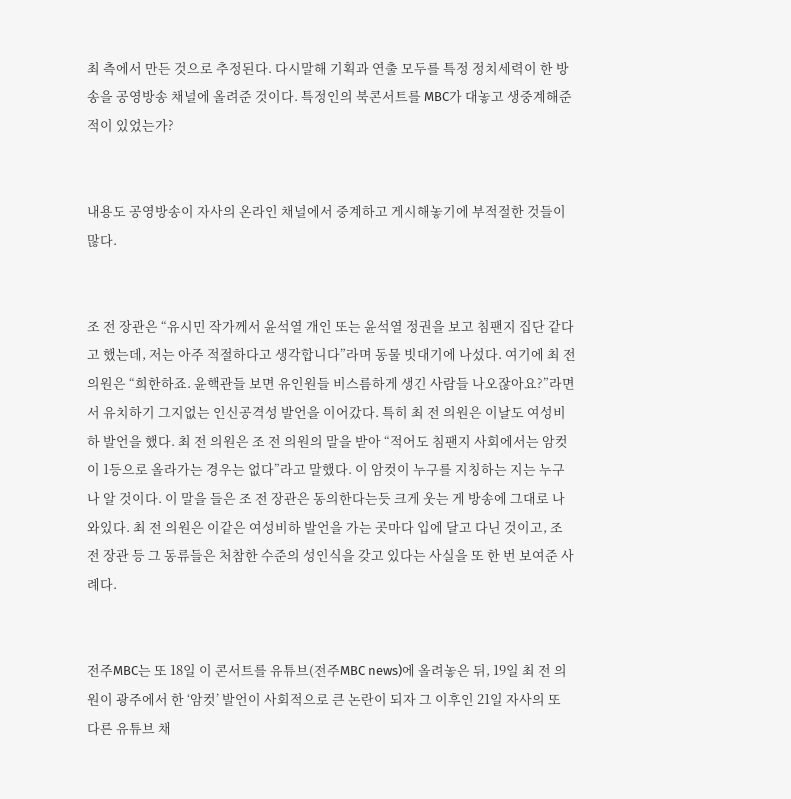최 측에서 만든 것으로 추정된다. 다시말해 기획과 연출 모두를 특정 정치세력이 한 방송을 공영방송 채널에 올려준 것이다. 특정인의 북콘서트를 MBC가 대놓고 생중계해준 적이 있었는가?


내용도 공영방송이 자사의 온라인 채널에서 중계하고 게시해놓기에 부적절한 것들이 많다.


조 전 장관은 “유시민 작가께서 윤석열 개인 또는 윤석열 정권을 보고 침팬지 집단 같다고 했는데, 저는 아주 적절하다고 생각합니다”라며 동물 빗대기에 나섰다. 여기에 최 전 의원은 “희한하죠. 윤핵관들 보면 유인원들 비스름하게 생긴 사람들 나오잖아요?”라면서 유치하기 그지없는 인신공격성 발언을 이어갔다. 특히 최 전 의원은 이날도 여성비하 발언을 했다. 최 전 의원은 조 전 의원의 말을 받아 “적어도 침팬지 사회에서는 암컷이 1등으로 올라가는 경우는 없다”라고 말했다. 이 암컷이 누구를 지칭하는 지는 누구나 알 것이다. 이 말을 들은 조 전 장관은 동의한다는듯 크게 웃는 게 방송에 그대로 나와있다. 최 전 의원은 이같은 여성비하 발언을 가는 곳마다 입에 달고 다닌 것이고, 조 전 장관 등 그 동류들은 처참한 수준의 성인식을 갖고 있다는 사실을 또 한 번 보여준 사례다.


전주MBC는 또 18일 이 콘서트를 유튜브(전주MBC news)에 올려놓은 뒤, 19일 최 전 의원이 광주에서 한 ‘암컷’ 발언이 사회적으로 큰 논란이 되자 그 이후인 21일 자사의 또 다른 유튜브 채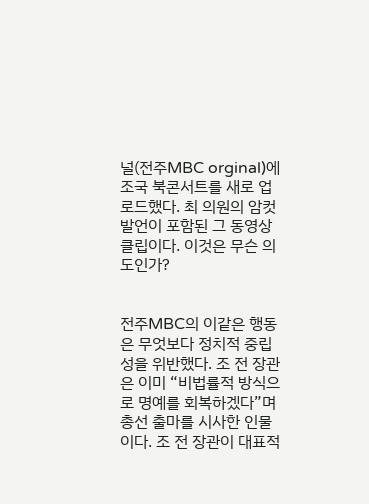널(전주MBC orginal)에 조국 북콘서트를 새로 업로드했다. 최 의원의 암컷 발언이 포함된 그 동영상 클립이다. 이것은 무슨 의도인가?


전주MBC의 이같은 행동은 무엇보다 정치적 중립성을 위반했다. 조 전 장관은 이미 “비법률적 방식으로 명예를 회복하겠다”며 총선 출마를 시사한 인물이다. 조 전 장관이 대표적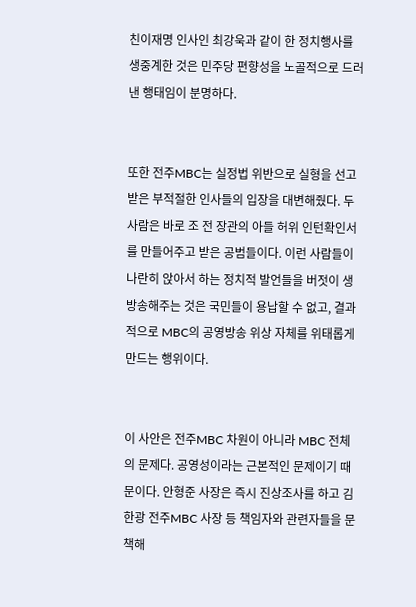친이재명 인사인 최강욱과 같이 한 정치행사를 생중계한 것은 민주당 편향성을 노골적으로 드러낸 행태임이 분명하다.


또한 전주MBC는 실정법 위반으로 실형을 선고받은 부적절한 인사들의 입장을 대변해줬다. 두 사람은 바로 조 전 장관의 아들 허위 인턴확인서를 만들어주고 받은 공범들이다. 이런 사람들이 나란히 앉아서 하는 정치적 발언들을 버젓이 생방송해주는 것은 국민들이 용납할 수 없고, 결과적으로 MBC의 공영방송 위상 자체를 위태롭게 만드는 행위이다.


이 사안은 전주MBC 차원이 아니라 MBC 전체의 문제다. 공영성이라는 근본적인 문제이기 때문이다. 안형준 사장은 즉시 진상조사를 하고 김한광 전주MBC 사장 등 책임자와 관련자들을 문책해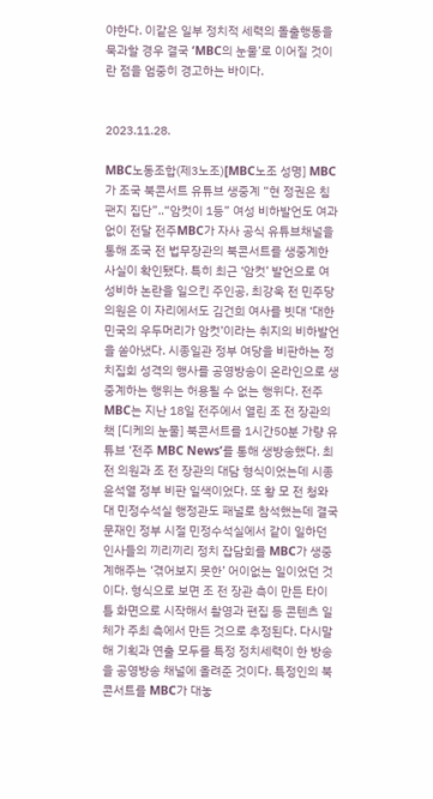야한다. 이같은 일부 정치적 세력의 돌출행동을 묵과할 경우 결국 ‘MBC의 눈물’로 이어질 것이란 점을 엄중히 경고하는 바이다.


2023.11.28.

MBC노동조합(제3노조)[MBC노조 성명] MBC가 조국 북콘서트 유튜브 생중계 “현 정권은 침팬지 집단”..“암컷이 1등” 여성 비하발언도 여과없이 전달 전주MBC가 자사 공식 유튜브채널을 통해 조국 전 법무장관의 북콘서트를 생중계한 사실이 확인됐다. 특히 최근 ‘암컷’ 발언으로 여성비하 논란을 일으킨 주인공, 최강욱 전 민주당 의원은 이 자리에서도 김건희 여사를 빗대 ‘대한민국의 우두머리가 암컷’이라는 취지의 비하발언을 쏟아냈다. 시종일관 정부 여당을 비판하는 정치집회 성격의 행사를 공영방송이 온라인으로 생중계하는 행위는 허용될 수 없는 행위다. 전주MBC는 지난 18일 전주에서 열린 조 전 장관의 책 [디케의 눈물] 북콘서트를 1시간50분 가량 유튜브 ‘전주 MBC News’를 통해 생방송했다. 최 전 의원과 조 전 장관의 대담 형식이었는데 시종 윤석열 정부 비판 일색이었다. 또 황 모 전 청와대 민정수석실 행정관도 패널로 참석했는데 결국 문재인 정부 시절 민정수석실에서 같이 일하던 인사들의 끼리끼리 정치 잡담회를 MBC가 생중계해주는 ‘겪어보지 못한’ 어이없는 일이었던 것이다. 형식으로 보면 조 전 장관 측이 만든 타이틀 화면으로 시작해서 촬영과 편집 등 콘텐츠 일체가 주최 측에서 만든 것으로 추정된다. 다시말해 기획과 연출 모두를 특정 정치세력이 한 방송을 공영방송 채널에 올려준 것이다. 특정인의 북콘서트를 MBC가 대놓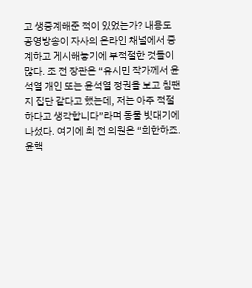고 생중계해준 적이 있었는가? 내용도 공영방송이 자사의 온라인 채널에서 중계하고 게시해놓기에 부적절한 것들이 많다. 조 전 장관은 “유시민 작가께서 윤석열 개인 또는 윤석열 정권을 보고 침팬지 집단 같다고 했는데, 저는 아주 적절하다고 생각합니다”라며 동물 빗대기에 나섰다. 여기에 최 전 의원은 “희한하죠. 윤핵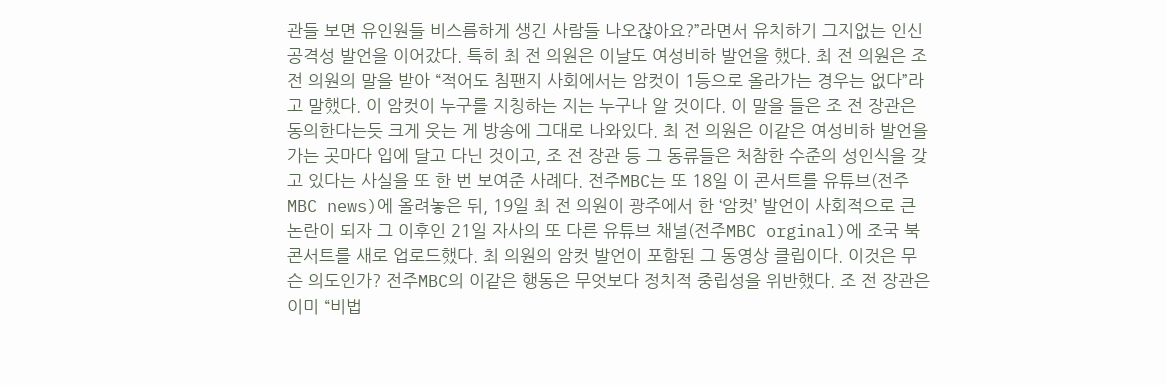관들 보면 유인원들 비스름하게 생긴 사람들 나오잖아요?”라면서 유치하기 그지없는 인신공격성 발언을 이어갔다. 특히 최 전 의원은 이날도 여성비하 발언을 했다. 최 전 의원은 조 전 의원의 말을 받아 “적어도 침팬지 사회에서는 암컷이 1등으로 올라가는 경우는 없다”라고 말했다. 이 암컷이 누구를 지칭하는 지는 누구나 알 것이다. 이 말을 들은 조 전 장관은 동의한다는듯 크게 웃는 게 방송에 그대로 나와있다. 최 전 의원은 이같은 여성비하 발언을 가는 곳마다 입에 달고 다닌 것이고, 조 전 장관 등 그 동류들은 처참한 수준의 성인식을 갖고 있다는 사실을 또 한 번 보여준 사례다. 전주MBC는 또 18일 이 콘서트를 유튜브(전주MBC news)에 올려놓은 뒤, 19일 최 전 의원이 광주에서 한 ‘암컷’ 발언이 사회적으로 큰 논란이 되자 그 이후인 21일 자사의 또 다른 유튜브 채널(전주MBC orginal)에 조국 북콘서트를 새로 업로드했다. 최 의원의 암컷 발언이 포함된 그 동영상 클립이다. 이것은 무슨 의도인가? 전주MBC의 이같은 행동은 무엇보다 정치적 중립성을 위반했다. 조 전 장관은 이미 “비법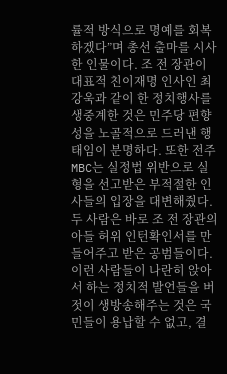률적 방식으로 명예를 회복하겠다”며 총선 출마를 시사한 인물이다. 조 전 장관이 대표적 친이재명 인사인 최강욱과 같이 한 정치행사를 생중계한 것은 민주당 편향성을 노골적으로 드러낸 행태임이 분명하다. 또한 전주MBC는 실정법 위반으로 실형을 선고받은 부적절한 인사들의 입장을 대변해줬다. 두 사람은 바로 조 전 장관의 아들 허위 인턴확인서를 만들어주고 받은 공범들이다. 이런 사람들이 나란히 앉아서 하는 정치적 발언들을 버젓이 생방송해주는 것은 국민들이 용납할 수 없고, 결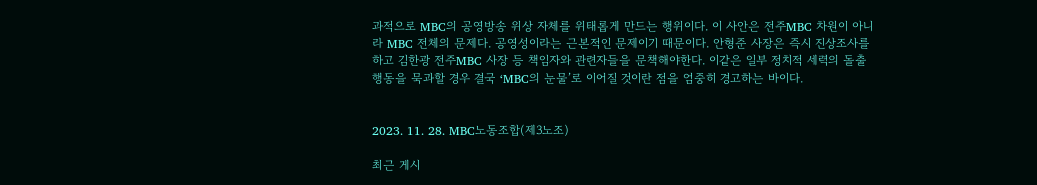과적으로 MBC의 공영방송 위상 자체를 위태롭게 만드는 행위이다. 이 사안은 전주MBC 차원이 아니라 MBC 전체의 문제다. 공영성이라는 근본적인 문제이기 때문이다. 안형준 사장은 즉시 진상조사를 하고 김한광 전주MBC 사장 등 책임자와 관련자들을 문책해야한다. 이같은 일부 정치적 세력의 돌출행동을 묵과할 경우 결국 ‘MBC의 눈물’로 이어질 것이란 점을 엄중히 경고하는 바이다.


2023. 11. 28. MBC노동조합(제3노조)

최근 게시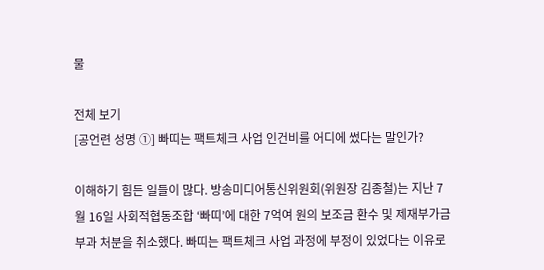물

전체 보기
[공언련 성명 ①] 빠띠는 팩트체크 사업 인건비를 어디에 썼다는 말인가?

이해하기 힘든 일들이 많다. 방송미디어통신위원회(위원장 김종철)는 지난 7월 16일 사회적협동조합 ‘빠띠’에 대한 7억여 원의 보조금 환수 및 제재부가금 부과 처분을 취소했다. 빠띠는 팩트체크 사업 과정에 부정이 있었다는 이유로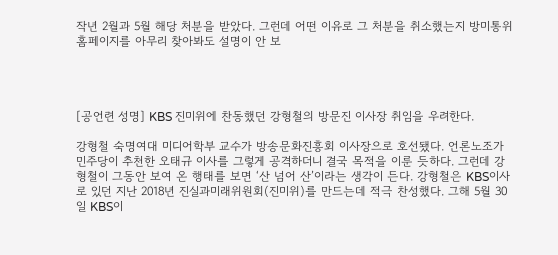작년 2월과 5월 해당 처분을 받았다. 그런데 어떤 이유로 그 처분을 취소했는지 방미통위 홈페이지를 아무리 찾아봐도 설명이 안 보




[공언련 성명] KBS 진미위에 찬동했던 강형철의 방문진 이사장 취임을 우려한다.

강형철 숙명여대 미디어학부 교수가 방송문화진흥회 이사장으로 호선됐다. 언론노조가 민주당이 추천한 오태규 이사를 그렇게 공격하더니 결국 목적을 이룬 듯하다. 그런데 강형철이 그동안 보여 온 행태를 보면 ‘산 넘어 산’이라는 생각이 든다. 강형철은 KBS이사로 있던 지난 2018년 진실과미래위원회(진미위)를 만드는데 적극 찬성했다. 그해 5월 30일 KBS이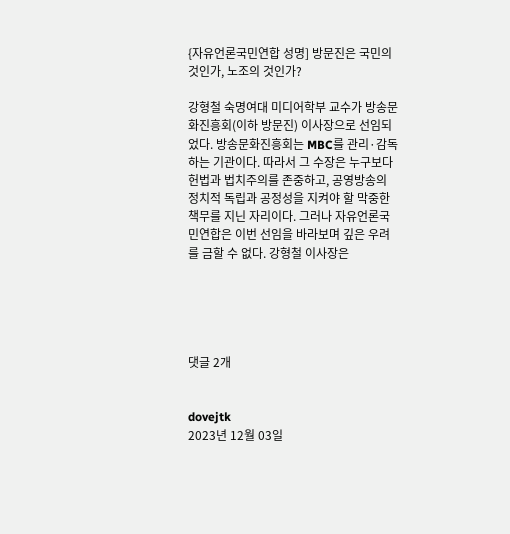{자유언론국민연합 성명] 방문진은 국민의 것인가, 노조의 것인가?

강형철 숙명여대 미디어학부 교수가 방송문화진흥회(이하 방문진) 이사장으로 선임되었다. 방송문화진흥회는 MBC를 관리·감독하는 기관이다. 따라서 그 수장은 누구보다 헌법과 법치주의를 존중하고, 공영방송의 정치적 독립과 공정성을 지켜야 할 막중한 책무를 지닌 자리이다. 그러나 자유언론국민연합은 이번 선임을 바라보며 깊은 우려를 금할 수 없다. 강형철 이사장은





댓글 2개


dovejtk
2023년 12월 03일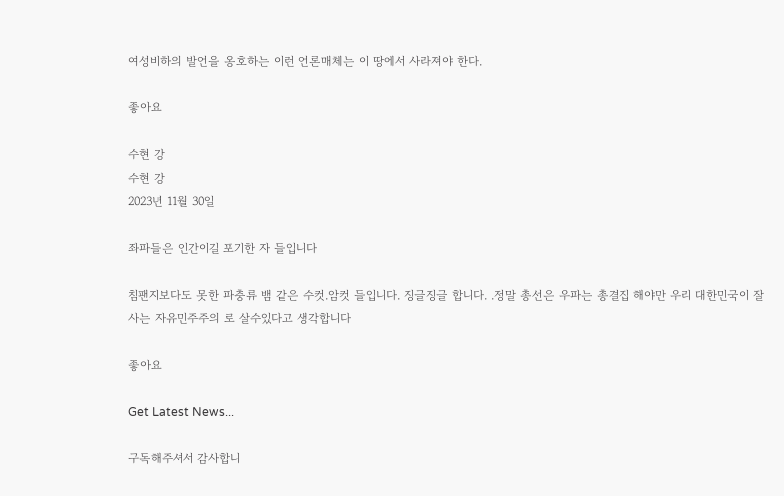여성비하의 발언을 옹호하는 이런 언론매체는 이 땅에서 사라져야 한다.

좋아요

수현 강
수현 강
2023년 11월 30일

좌파들은 인간이길 포기한 자 들입니다

침팬지보다도 못한 파충류 뱀 같은 수컷.암컷 들입니다. 징글징글 합니다. .정말 총선은 우파는 총결집 해야만 우리 대한민국이 잘사는 자유민주주의 로 살수있다고 생각합니다

좋아요

Get Latest News...

구독해주셔서 감사합니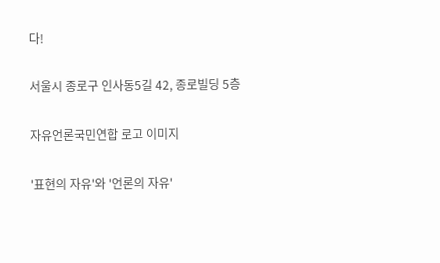다!

서울시 종로구 인사동5길 42, 종로빌딩 5층

자유언론국민연합 로고 이미지

'표현의 자유'와 '언론의 자유'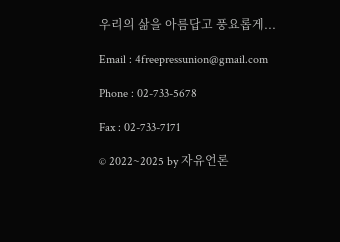우리의 삶을 아름답고 풍요롭게...

Email : 4freepressunion@gmail.com

Phone : 02-733-5678

Fax : 02-733-7171

© 2022~2025 by 자유언론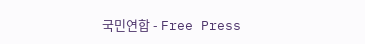국민연합 - Free Press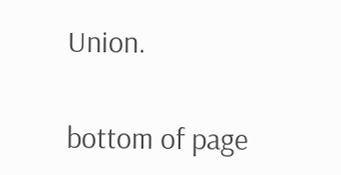Union.

bottom of page